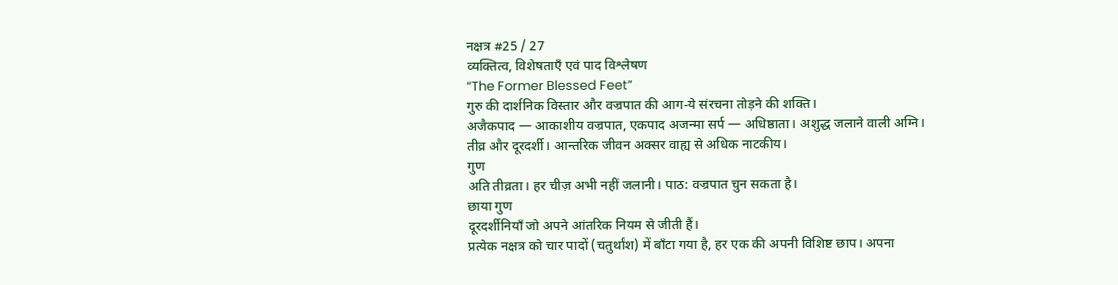नक्षत्र #25 / 27
व्यक्तित्व, विशेषताएँ एवं पाद विश्लेषण
“The Former Blessed Feet”
गुरु की दार्शनिक विस्तार और वज्रपात की आग-ये संरचना तोड़ने की शक्ति।
अजैकपाद — आकाशीय वज्रपात, एकपाद अजन्मा सर्प — अधिष्ठाता। अशुद्ध जलाने वाली अग्नि।
तीव्र और दूरदर्शी। आन्तरिक जीवन अक्सर वाह्य से अधिक नाटकीय।
गुण
अति तीव्रता। हर चीज़ अभी नहीं जलानी। पाठ: वज्रपात चुन सकता है।
छाया गुण
दूरदर्शीनियाँ जो अपने आंतरिक नियम से जीती हैं।
प्रत्येक नक्षत्र को चार पादों (चतुर्थांश) में बाँटा गया है, हर एक की अपनी विशिष्ट छाप। अपना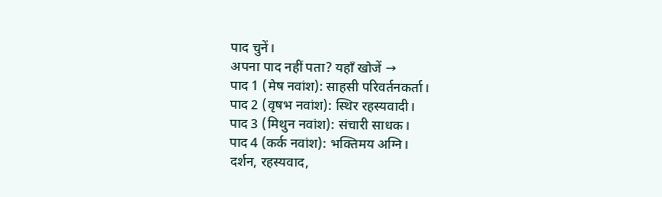पाद चुनें।
अपना पाद नहीं पता? यहाँ खोजें →
पाद 1 (मेष नवांश): साहसी परिवर्तनकर्ता।
पाद 2 (वृषभ नवांश): स्थिर रहस्यवादी।
पाद 3 (मिथुन नवांश): संचारी साधक।
पाद 4 (कर्क नवांश): भक्तिमय अग्नि।
दर्शन, रहस्यवाद,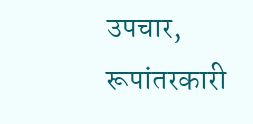उपचार, रूपांतरकारी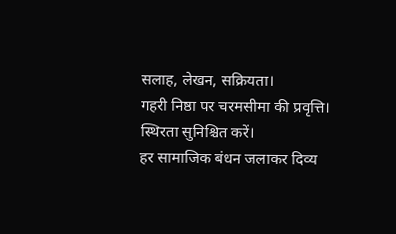सलाह, लेखन, सक्रियता।
गहरी निष्ठा पर चरमसीमा की प्रवृत्ति। स्थिरता सुनिश्चित करें।
हर सामाजिक बंधन जलाकर दिव्य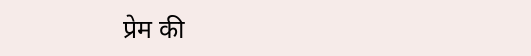प्रेम की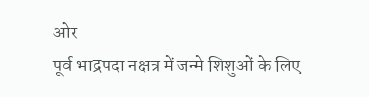ओर
पूर्व भाद्रपदा नक्षत्र में जन्मे शिशुओं के लिए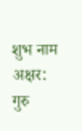शुभ नाम अक्षर:
गुरु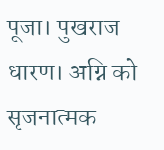पूजा। पुखराज धारण। अग्नि को सृजनात्मक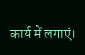कार्य में लगाएं।